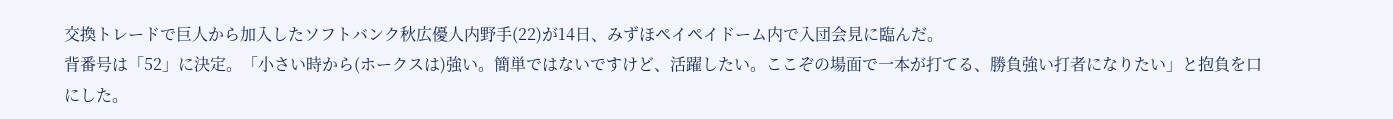交換トレードで巨人から加入したソフトバンク秋広優人内野手(22)が14日、みずほペイペイドーム内で入団会見に臨んだ。
背番号は「52」に決定。「小さい時から(ホークスは)強い。簡単ではないですけど、活躍したい。ここぞの場面で一本が打てる、勝負強い打者になりたい」と抱負を口にした。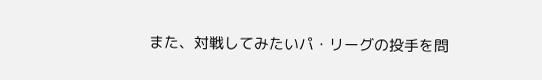また、対戦してみたいパ・リーグの投手を問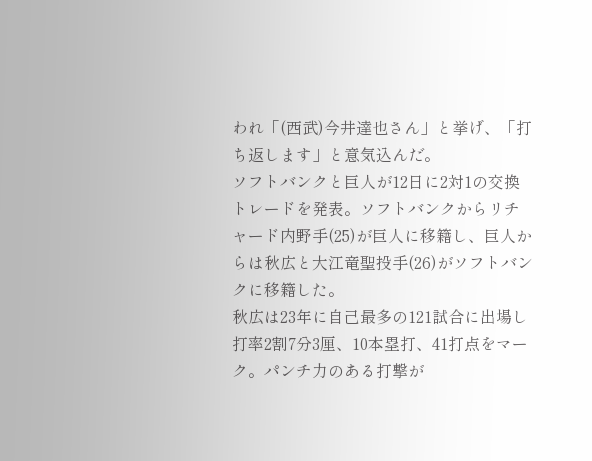われ「(西武)今井達也さん」と挙げ、「打ち返します」と意気込んだ。
ソフトバンクと巨人が12日に2対1の交換トレードを発表。ソフトバンクからリチャード内野手(25)が巨人に移籍し、巨人からは秋広と大江竜聖投手(26)がソフトバンクに移籍した。
秋広は23年に自己最多の121試合に出場し打率2割7分3厘、10本塁打、41打点をマーク。パンチ力のある打撃が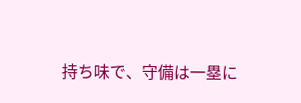持ち味で、守備は一塁に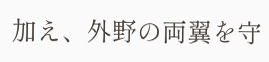加え、外野の両翼を守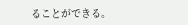ることができる。